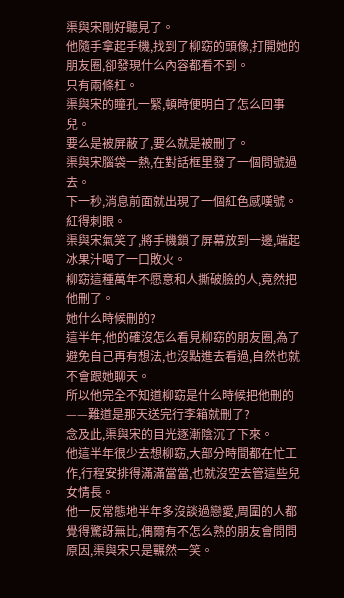渠與宋剛好聽見了。
他隨手拿起手機,找到了柳窈的頭像,打開她的朋友圈,卻發現什么內容都看不到。
只有兩條杠。
渠與宋的瞳孔一緊,頓時便明白了怎么回事兒。
要么是被屏蔽了,要么就是被刪了。
渠與宋腦袋一熱,在對話框里發了一個問號過去。
下一秒,消息前面就出現了一個紅色感嘆號。
紅得刺眼。
渠與宋氣笑了,將手機鎖了屏幕放到一邊,端起冰果汁喝了一口敗火。
柳窈這種萬年不愿意和人撕破臉的人,竟然把他刪了。
她什么時候刪的?
這半年,他的確沒怎么看見柳窈的朋友圈,為了避免自己再有想法,也沒點進去看過,自然也就不會跟她聊天。
所以他完全不知道柳窈是什么時候把他刪的——難道是那天送完行李箱就刪了?
念及此,渠與宋的目光逐漸陰沉了下來。
他這半年很少去想柳窈,大部分時間都在忙工作,行程安排得滿滿當當,也就沒空去管這些兒女情長。
他一反常態地半年多沒談過戀愛,周圍的人都覺得驚訝無比,偶爾有不怎么熟的朋友會問問原因,渠與宋只是囅然一笑。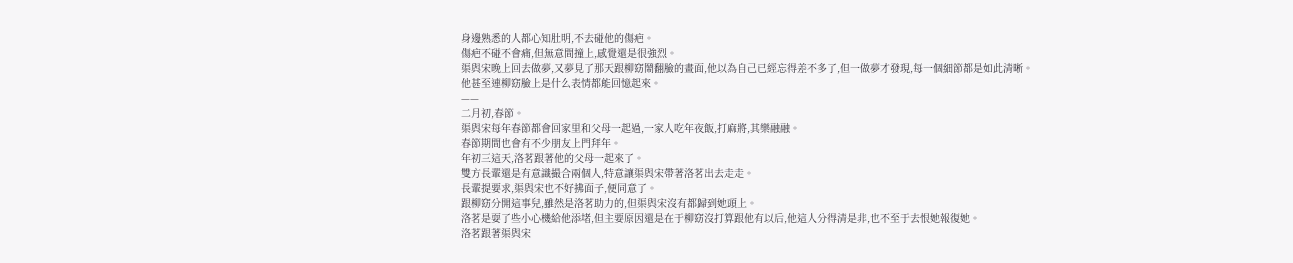身邊熟悉的人都心知肚明,不去碰他的傷疤。
傷疤不碰不會痛,但無意間撞上,感覺還是很強烈。
渠與宋晚上回去做夢,又夢見了那天跟柳窈鬧翻臉的畫面,他以為自己已經忘得差不多了,但一做夢才發現,每一個細節都是如此清晰。
他甚至連柳窈臉上是什么表情都能回憶起來。
——
二月初,春節。
渠與宋每年春節都會回家里和父母一起過,一家人吃年夜飯,打麻將,其樂融融。
春節期間也會有不少朋友上門拜年。
年初三這天,洛茗跟著他的父母一起來了。
雙方長輩還是有意識撮合兩個人,特意讓渠與宋帶著洛茗出去走走。
長輩提要求,渠與宋也不好拂面子,便同意了。
跟柳窈分開這事兒,雖然是洛茗助力的,但渠與宋沒有都歸到她頭上。
洛茗是耍了些小心機給他添堵,但主要原因還是在于柳窈沒打算跟他有以后,他這人分得清是非,也不至于去恨她報復她。
洛茗跟著渠與宋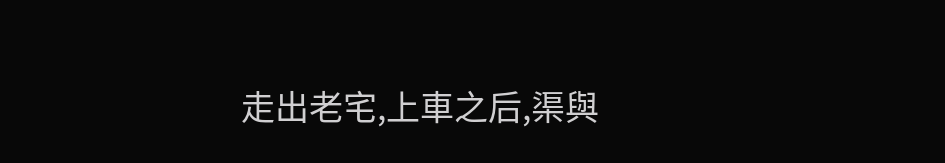走出老宅,上車之后,渠與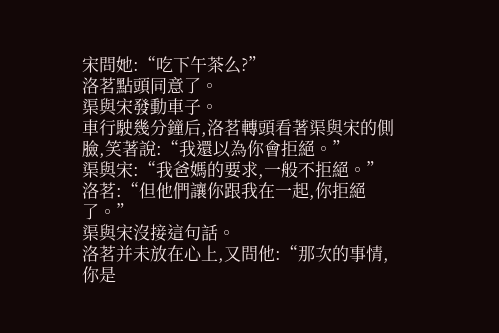宋問她:“吃下午茶么?”
洛茗點頭同意了。
渠與宋發動車子。
車行駛幾分鐘后,洛茗轉頭看著渠與宋的側臉,笑著說:“我還以為你會拒絕。”
渠與宋:“我爸媽的要求,一般不拒絕。”
洛茗:“但他們讓你跟我在一起,你拒絕了。”
渠與宋沒接這句話。
洛茗并未放在心上,又問他:“那次的事情,你是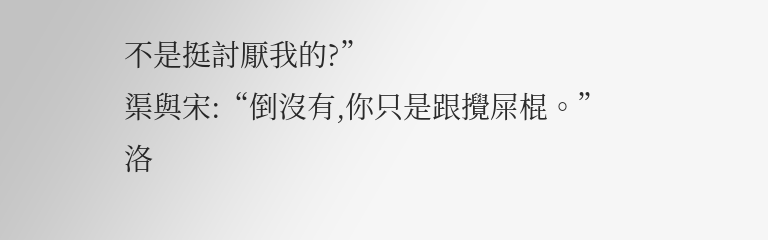不是挺討厭我的?”
渠與宋:“倒沒有,你只是跟攪屎棍。”
洛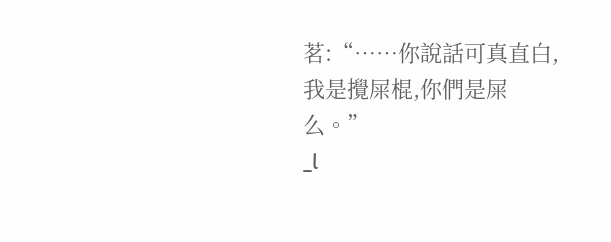茗:“……你說話可真直白,我是攪屎棍,你們是屎么。”
_l